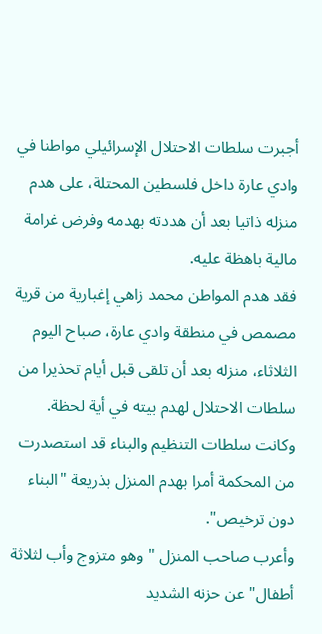أجبرت سلطات الاحتلال الإسرائيلي مواطنا في وادي عارة داخل فلسطين المحتلة، على هدم منزله ذاتيا بعد أن هددته بهدمه وفرض غرامة مالية باهظة عليه.
فقد هدم المواطن محمد زاهي إغبارية من قرية مصمص في منطقة وادي عارة، صباح اليوم الثلاثاء، منزله بعد أن تلقى قبل أيام تحذيرا من سلطات الاحتلال لهدم بيته في أية لحظة.
وكانت سلطات التنظيم والبناء قد استصدرت من المحكمة أمرا بهدم المنزل بذريعة "البناء دون ترخيص".
وأعرب صاحب المنزل "وهو متزوج وأب لثلاثة أطفال" عن حزنه الشديد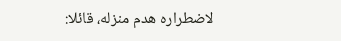لاضطراره هدم منزله، قائلا: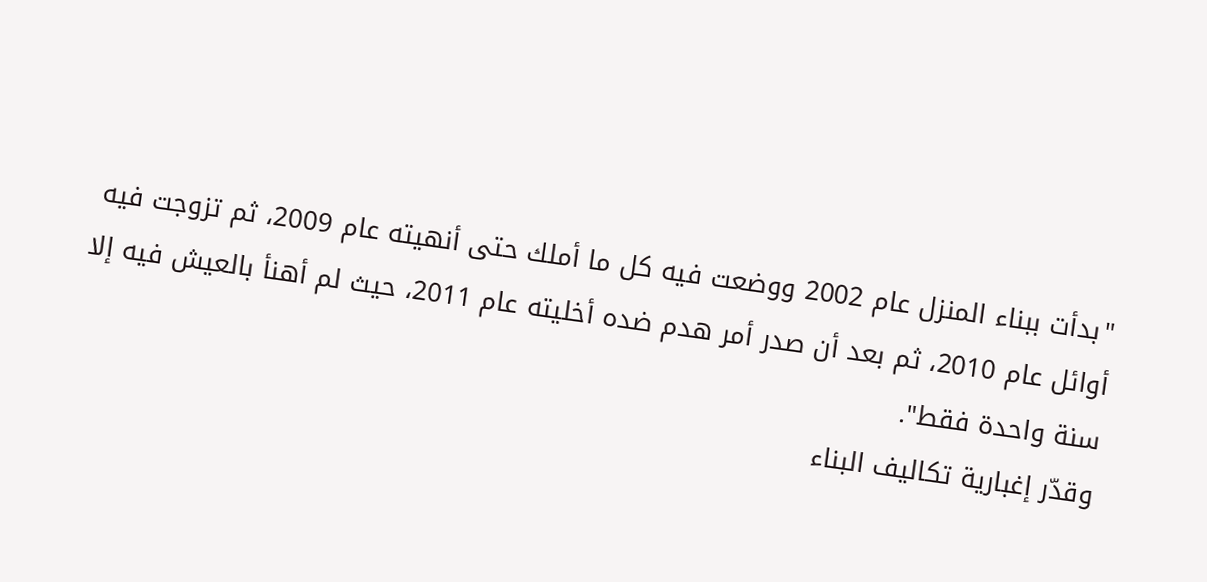"بدأت ببناء المنزل عام 2002 ووضعت فيه كل ما أملك حتى أنهيته عام 2009، ثم تزوجت فيه أوائل عام 2010، ثم بعد أن صدر أمر هدم ضده أخليته عام 2011، حيث لم أهنأ بالعيش فيه إلا سنة واحدة فقط".
وقدّر إغبارية تكاليف البناء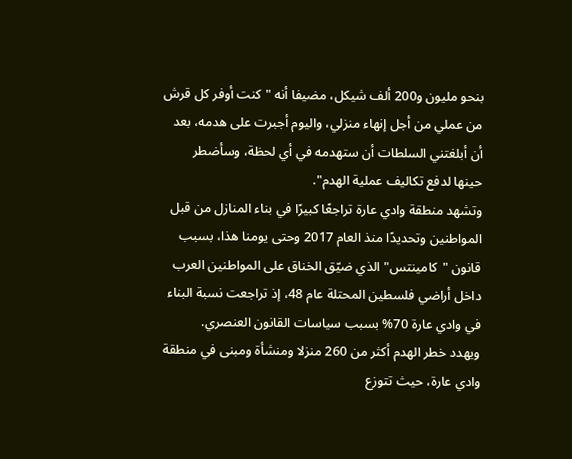بنحو مليون و200 ألف شيكل، مضيفا أنه "كنت أوفر كل قرش من عملي من أجل إنهاء منزلي، واليوم أجبرت على هدمه، بعد أن أبلغتني السلطات أن ستهدمه في أي لحظة، وسأضطر حينها لدفع تكاليف عملية الهدم".
وتشهد منطقة وادي عارة تراجعًا كبيرًا في بناء المنازل من قبل المواطنين وتحديدًا منذ العام 2017 وحتى يومنا هذا، بسبب قانون "كامينتس" الذي ضيّق الخناق على المواطنين العرب داخل أراضي فلسطين المحتلة عام 48، إذ تراجعت نسبة البناء في وادي عارة 70% بسبب سياسات القانون العنصري.
ويهدد خطر الهدم أكثر من 260 منزلا ومنشأة ومبنى في منطقة وادي عارة، حيث تتوزع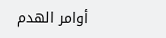أوامر الهدم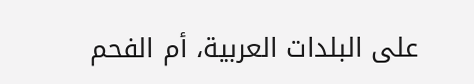على البلدات العربية، أم الفحم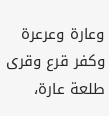وعارة وعرعرة وكفر قرع وقرى طلعة عارة،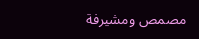مصمص ومشيرفة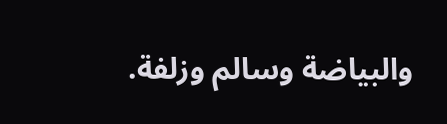والبياضة وسالم وزلفة.